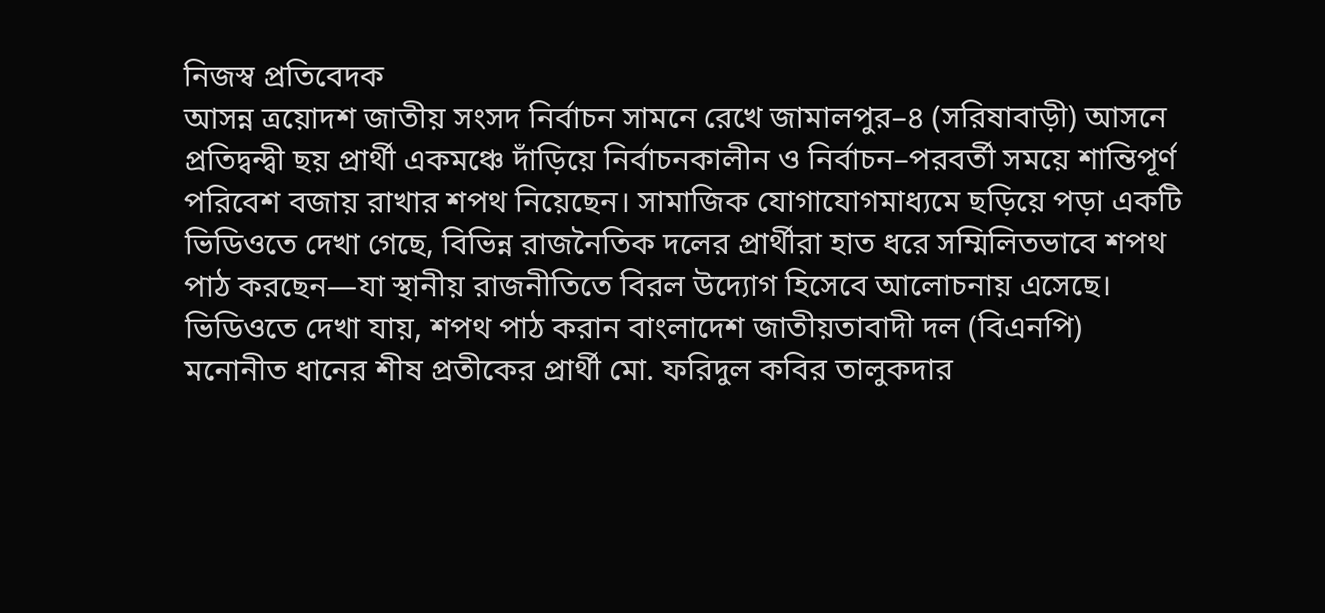নিজস্ব প্রতিবেদক
আসন্ন ত্রয়োদশ জাতীয় সংসদ নির্বাচন সামনে রেখে জামালপুর–৪ (সরিষাবাড়ী) আসনে প্রতিদ্বন্দ্বী ছয় প্রার্থী একমঞ্চে দাঁড়িয়ে নির্বাচনকালীন ও নির্বাচন–পরবর্তী সময়ে শান্তিপূর্ণ পরিবেশ বজায় রাখার শপথ নিয়েছেন। সামাজিক যোগাযোগমাধ্যমে ছড়িয়ে পড়া একটি ভিডিওতে দেখা গেছে, বিভিন্ন রাজনৈতিক দলের প্রার্থীরা হাত ধরে সম্মিলিতভাবে শপথ পাঠ করছেন—যা স্থানীয় রাজনীতিতে বিরল উদ্যোগ হিসেবে আলোচনায় এসেছে।
ভিডিওতে দেখা যায়, শপথ পাঠ করান বাংলাদেশ জাতীয়তাবাদী দল (বিএনপি) মনোনীত ধানের শীষ প্রতীকের প্রার্থী মো. ফরিদুল কবির তালুকদার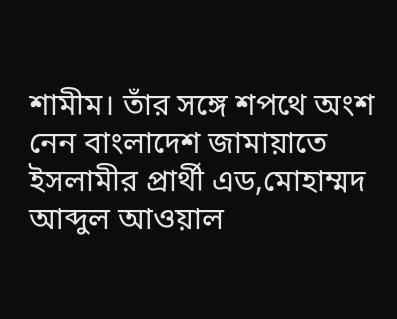শামীম। তাঁর সঙ্গে শপথে অংশ নেন বাংলাদেশ জামায়াতে ইসলামীর প্রার্থী এড,মোহাম্মদ আব্দুল আওয়াল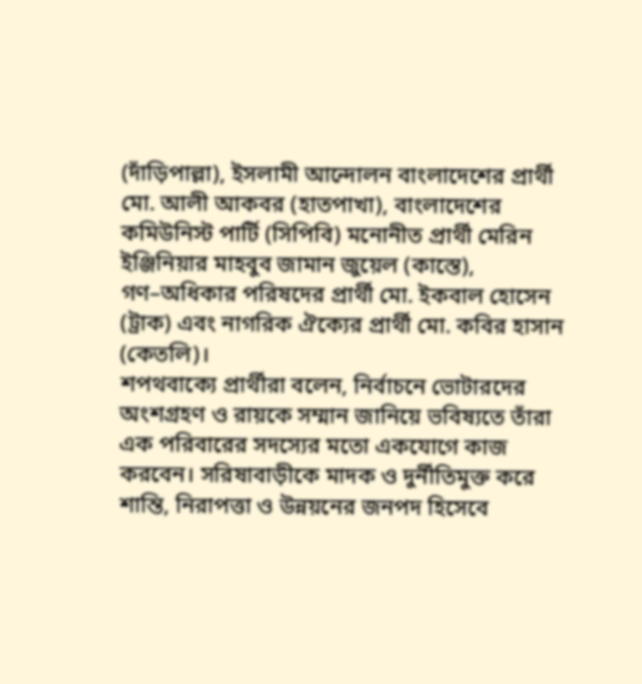(দাঁড়িপাল্লা), ইসলামী আন্দোলন বাংলাদেশের প্রার্থী মো. আলী আকবর (হাতপাখা), বাংলাদেশের কমিউনিস্ট পার্টি (সিপিবি) মনোনীত প্রার্থী মেরিন ইঞ্জিনিয়ার মাহবুব জামান জুয়েল (কাস্তে), গণ–অধিকার পরিষদের প্রার্থী মো. ইকবাল হোসেন (ট্রাক) এবং নাগরিক ঐক্যের প্রার্থী মো. কবির হাসান (কেতলি)।
শপথবাক্যে প্রার্থীরা বলেন, নির্বাচনে ভোটারদের অংশগ্রহণ ও রায়কে সম্মান জানিয়ে ভবিষ্যতে তাঁরা এক পরিবারের সদস্যের মতো একযোগে কাজ করবেন। সরিষাবাড়ীকে মাদক ও দুর্নীতিমুক্ত করে শান্তি, নিরাপত্তা ও উন্নয়নের জনপদ হিসেবে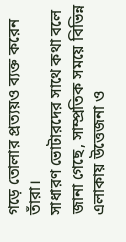গড়ে তোলার প্রত্যয়ও ব্যক্ত করেন তাঁরা।
সাধারণ ভোটারদের সাথে কথা বলে জানা গেছে, সাম্প্রতিক সময়ে বিভিন্ন এলাকায় উত্তেজনা ও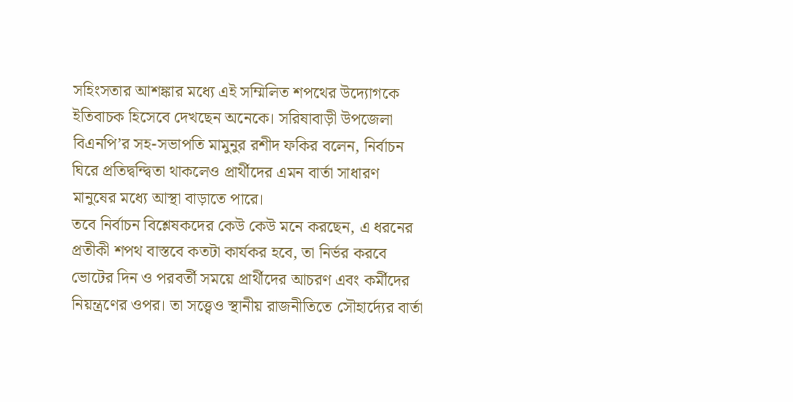সহিংসতার আশঙ্কার মধ্যে এই সম্মিলিত শপথের উদ্যোগকে ইতিবাচক হিসেবে দেখছেন অনেকে। সরিষাবাড়ী উপজেলা বিএনপি’র সহ-সভাপতি মামুনুর রশীদ ফকির বলেন, নির্বাচন ঘিরে প্রতিদ্বন্দ্বিতা থাকলেও প্রার্থীদের এমন বার্তা সাধারণ মানুষের মধ্যে আস্থা বাড়াতে পারে।
তবে নির্বাচন বিশ্লেষকদের কেউ কেউ মনে করছেন, এ ধরনের প্রতীকী শপথ বাস্তবে কতটা কার্যকর হবে, তা নির্ভর করবে ভোটের দিন ও পরবর্তী সময়ে প্রার্থীদের আচরণ এবং কর্মীদের নিয়ন্ত্রণের ওপর। তা সত্ত্বেও স্থানীয় রাজনীতিতে সৌহার্দ্যের বার্তা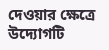দেওয়ার ক্ষেত্রে উদ্যোগটি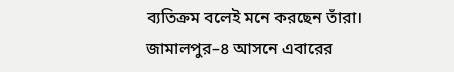ব্যতিক্রম বলেই মনে করছেন তাঁরা।
জামালপুর–৪ আসনে এবারের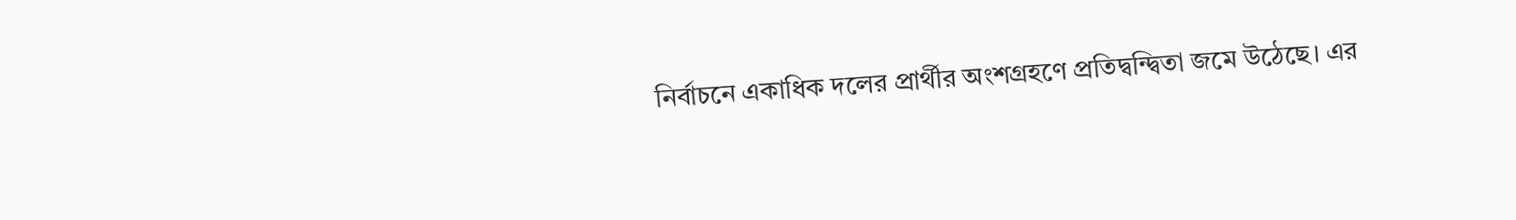নির্বাচনে একাধিক দলের প্রার্থীর অংশগ্রহণে প্রতিদ্বন্দ্বিতা জমে উঠেছে। এর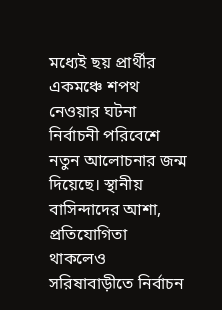মধ্যেই ছয় প্রার্থীর একমঞ্চে শপথ নেওয়ার ঘটনা নির্বাচনী পরিবেশে নতুন আলোচনার জন্ম দিয়েছে। স্থানীয় বাসিন্দাদের আশা, প্রতিযোগিতা থাকলেও সরিষাবাড়ীতে নির্বাচন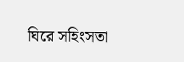ঘিরে সহিংসতা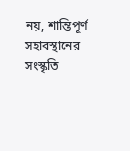নয়, শান্তিপূর্ণ সহাবস্থানের সংস্কৃতি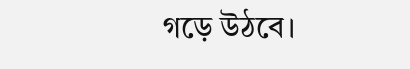গড়ে উঠবে।